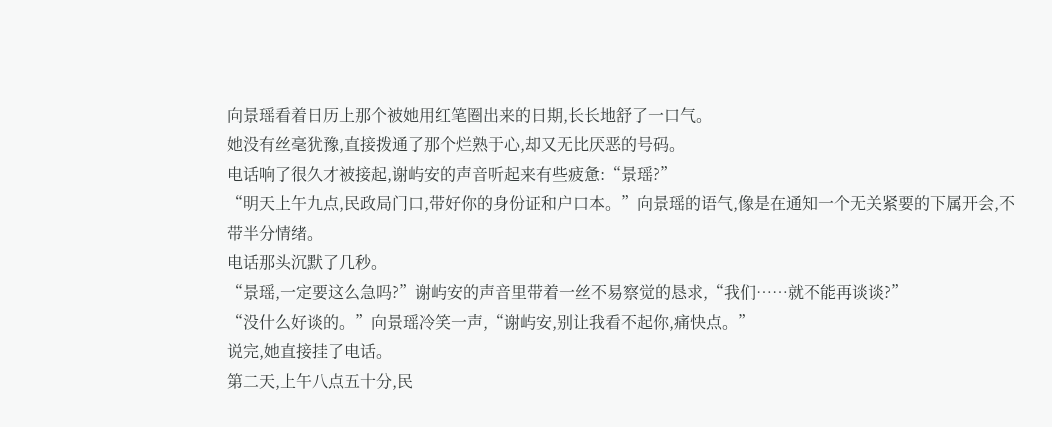向景瑶看着日历上那个被她用红笔圈出来的日期,长长地舒了一口气。
她没有丝毫犹豫,直接拨通了那个烂熟于心,却又无比厌恶的号码。
电话响了很久才被接起,谢屿安的声音听起来有些疲惫:“景瑶?”
“明天上午九点,民政局门口,带好你的身份证和户口本。”向景瑶的语气,像是在通知一个无关紧要的下属开会,不带半分情绪。
电话那头沉默了几秒。
“景瑶,一定要这么急吗?”谢屿安的声音里带着一丝不易察觉的恳求,“我们……就不能再谈谈?”
“没什么好谈的。”向景瑶冷笑一声,“谢屿安,别让我看不起你,痛快点。”
说完,她直接挂了电话。
第二天,上午八点五十分,民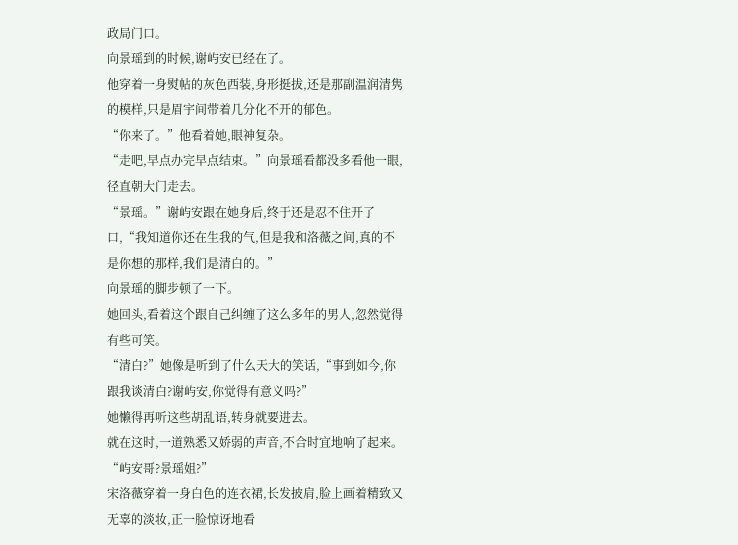政局门口。
向景瑶到的时候,谢屿安已经在了。
他穿着一身熨帖的灰色西装,身形挺拔,还是那副温润清隽的模样,只是眉宇间带着几分化不开的郁色。
“你来了。”他看着她,眼神复杂。
“走吧,早点办完早点结束。”向景瑶看都没多看他一眼,径直朝大门走去。
“景瑶。”谢屿安跟在她身后,终于还是忍不住开了口,“我知道你还在生我的气,但是我和洛薇之间,真的不是你想的那样,我们是清白的。”
向景瑶的脚步顿了一下。
她回头,看着这个跟自己纠缠了这么多年的男人,忽然觉得有些可笑。
“清白?”她像是听到了什么天大的笑话,“事到如今,你跟我谈清白?谢屿安,你觉得有意义吗?”
她懒得再听这些胡乱语,转身就要进去。
就在这时,一道熟悉又娇弱的声音,不合时宜地响了起来。
“屿安哥?景瑶姐?”
宋洛薇穿着一身白色的连衣裙,长发披肩,脸上画着精致又无辜的淡妆,正一脸惊讶地看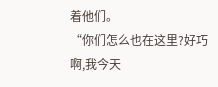着他们。
“你们怎么也在这里?好巧啊,我今天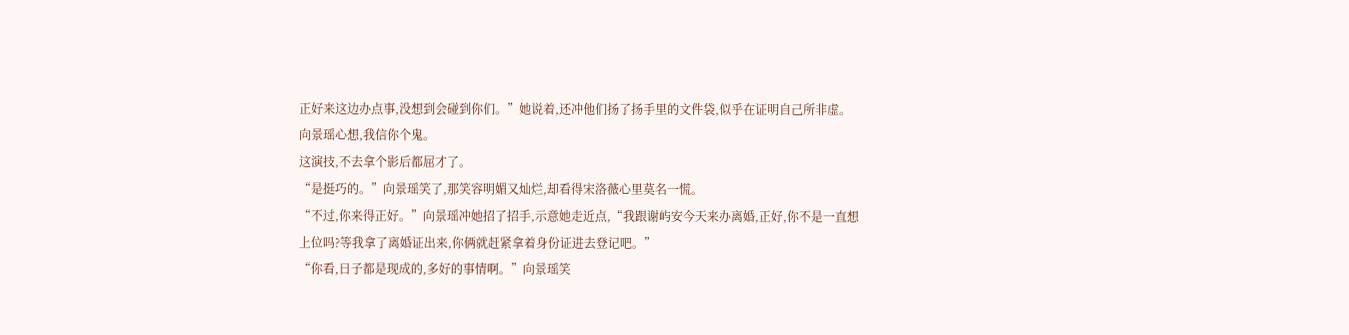正好来这边办点事,没想到会碰到你们。”她说着,还冲他们扬了扬手里的文件袋,似乎在证明自己所非虚。
向景瑶心想,我信你个鬼。
这演技,不去拿个影后都屈才了。
“是挺巧的。”向景瑶笑了,那笑容明媚又灿烂,却看得宋洛薇心里莫名一慌。
“不过,你来得正好。”向景瑶冲她招了招手,示意她走近点,“我跟谢屿安今天来办离婚,正好,你不是一直想上位吗?等我拿了离婚证出来,你俩就赶紧拿着身份证进去登记吧。”
“你看,日子都是现成的,多好的事情啊。”向景瑶笑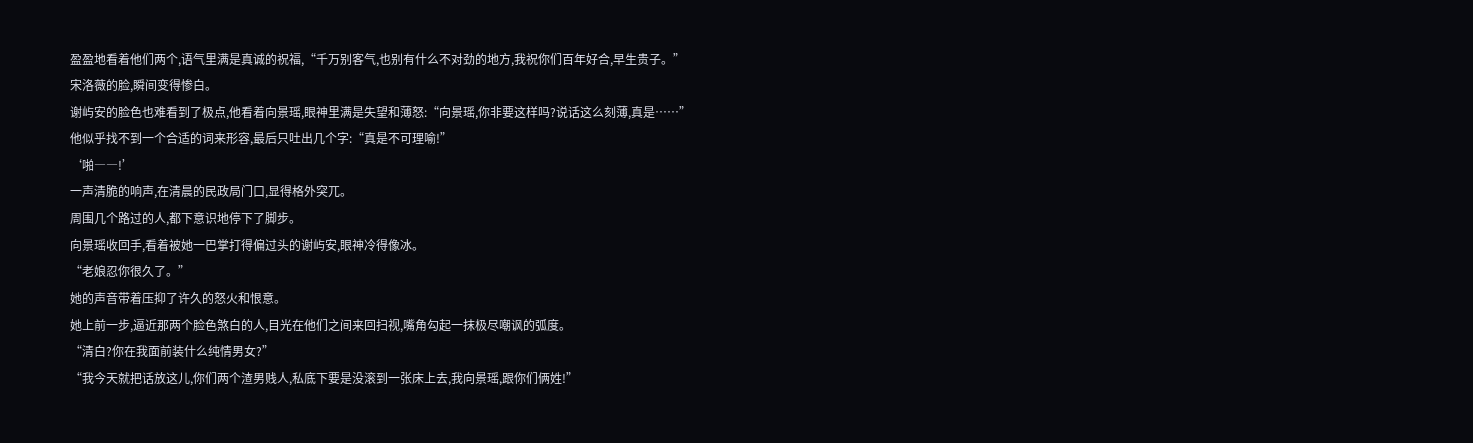盈盈地看着他们两个,语气里满是真诚的祝福,“千万别客气,也别有什么不对劲的地方,我祝你们百年好合,早生贵子。”
宋洛薇的脸,瞬间变得惨白。
谢屿安的脸色也难看到了极点,他看着向景瑶,眼神里满是失望和薄怒:“向景瑶,你非要这样吗?说话这么刻薄,真是……”
他似乎找不到一个合适的词来形容,最后只吐出几个字:“真是不可理喻!”
‘啪――!’
一声清脆的响声,在清晨的民政局门口,显得格外突兀。
周围几个路过的人,都下意识地停下了脚步。
向景瑶收回手,看着被她一巴掌打得偏过头的谢屿安,眼神冷得像冰。
“老娘忍你很久了。”
她的声音带着压抑了许久的怒火和恨意。
她上前一步,逼近那两个脸色煞白的人,目光在他们之间来回扫视,嘴角勾起一抹极尽嘲讽的弧度。
“清白?你在我面前装什么纯情男女?”
“我今天就把话放这儿,你们两个渣男贱人,私底下要是没滚到一张床上去,我向景瑶,跟你们俩姓!”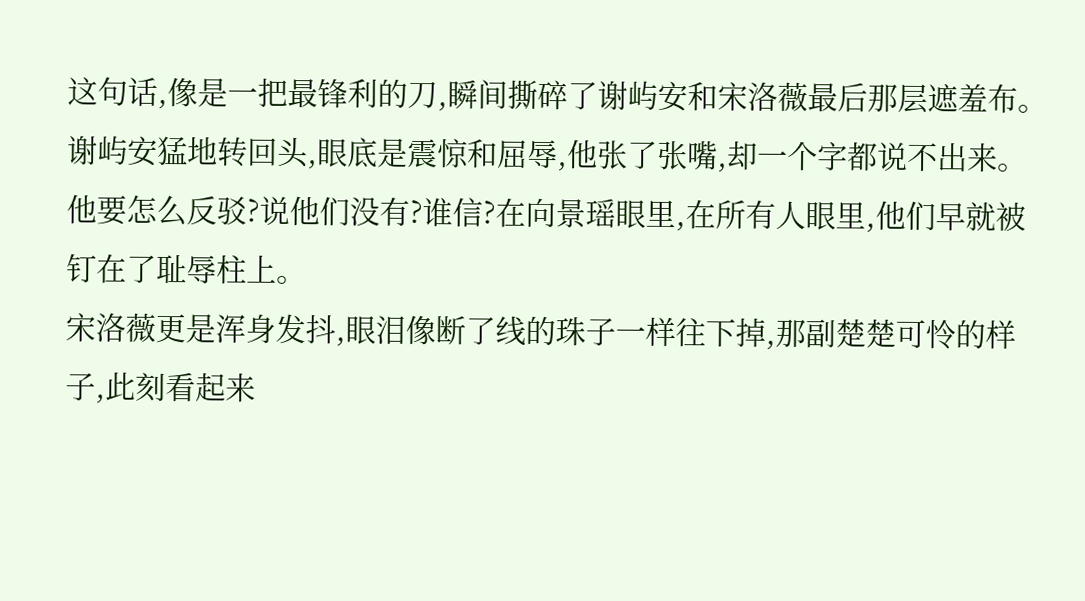这句话,像是一把最锋利的刀,瞬间撕碎了谢屿安和宋洛薇最后那层遮羞布。
谢屿安猛地转回头,眼底是震惊和屈辱,他张了张嘴,却一个字都说不出来。
他要怎么反驳?说他们没有?谁信?在向景瑶眼里,在所有人眼里,他们早就被钉在了耻辱柱上。
宋洛薇更是浑身发抖,眼泪像断了线的珠子一样往下掉,那副楚楚可怜的样子,此刻看起来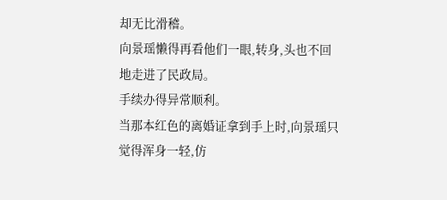却无比滑稽。
向景瑶懒得再看他们一眼,转身,头也不回地走进了民政局。
手续办得异常顺利。
当那本红色的离婚证拿到手上时,向景瑶只觉得浑身一轻,仿